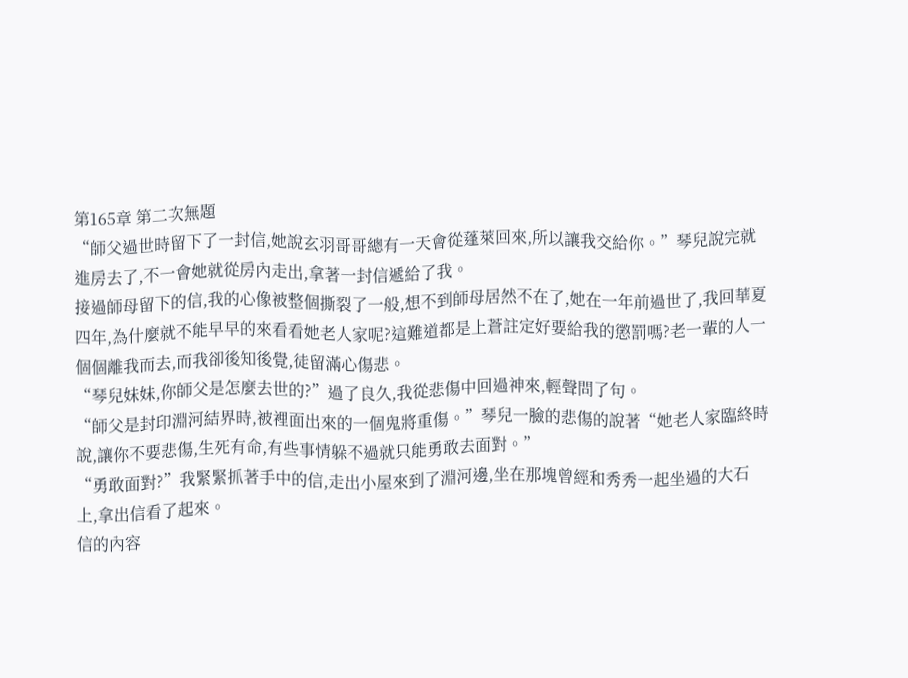第165章 第二次無題
“師父過世時留下了一封信,她說玄羽哥哥總有一天會從蓬萊回來,所以讓我交給你。”琴兒說完就進房去了,不一會她就從房內走出,拿著一封信遞給了我。
接過師母留下的信,我的心像被整個撕裂了一般,想不到師母居然不在了,她在一年前過世了,我回華夏四年,為什麼就不能早早的來看看她老人家呢?這難道都是上蒼註定好要給我的懲罰嗎?老一輩的人一個個離我而去,而我卻後知後覺,徒留滿心傷悲。
“琴兒妹妹,你師父是怎麼去世的?”過了良久,我從悲傷中回過神來,輕聲問了句。
“師父是封印淵河結界時,被裡面出來的一個鬼將重傷。”琴兒一臉的悲傷的說著“她老人家臨終時說,讓你不要悲傷,生死有命,有些事情躲不過就只能勇敢去面對。”
“勇敢面對?”我緊緊抓著手中的信,走出小屋來到了淵河邊,坐在那塊曾經和秀秀一起坐過的大石上,拿出信看了起來。
信的內容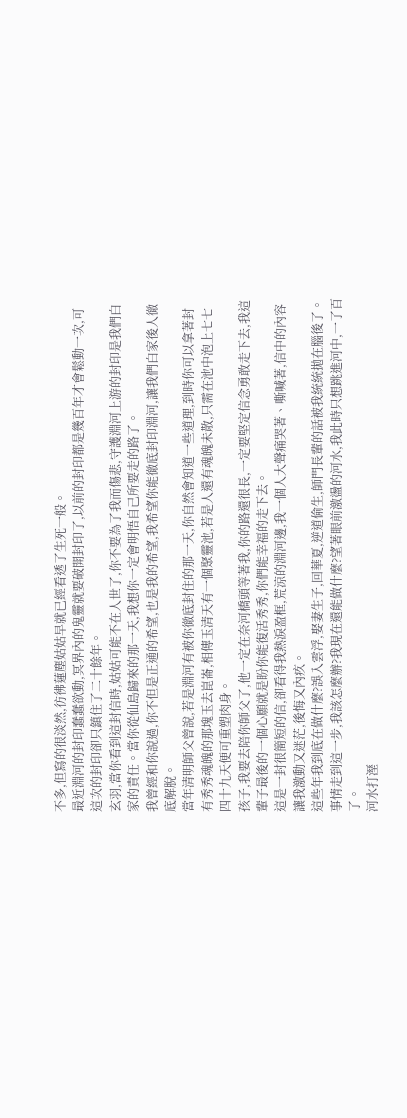不多,但寫的很淡然,彷彿蓮塵姑姑早就已經看透了生死一般。
最近淵河的封印蠢蠢欲動,冥界內的鬼靈就要破開封印了,以前的封印都是幾百年才會鬆動一次,可這次的封印卻只鎮住了二十餘年。
玄羽,當你看到這封信時,姑姑可能不在人世了,你不要為了我而傷悲,守護淵河上游的封印是我們白家的責任。當你從仙島歸來的那一天,我想你一定會明悟自己所要走的路了。
我曾經和你說過,你不但是正通的希望,也是我的希望,我希望你能徹底封印淵河,讓我們白家後人徹底解脫。
當年清明師父曾說,若是淵河有被你徹底封住的那一天,你自然會知道一些道理,到時你可以拿著封有秀秀魂魄的那塊玉去崑崙,相傳玉清天有一個聚靈池,若是人還有魂魄未散,只需在池中泡上七七四十九天便可重塑肉身。
孩子,我要去陪你師父了,他一定在奈河橋頭等著我,你的路還很長,一定要堅定信念勇敢走下去,我這輩子最後的一個心願就是盼你能復活秀秀,你們能幸福的走下去。
這是一封很簡短的信,卻看得我熱淚盈框,荒涼的淵河邊,我一個人大聲痛哭著、嘶喊著,信中的內容讓我激動又迷茫,後悔又內疚。
這些年我到底在做什麼?誤入雲浮,娶妻生子,回華夏,逆道偷生,師門長輩的話被我統統拋在腦後了。
事情走到這一步,我該怎麼辦?我現在還能做什麼?望著眼前激盪的河水,我此時只想跳進河中,一了百了。
河水打溼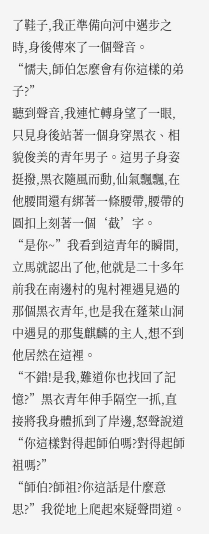了鞋子,我正準備向河中邁步之時,身後傳來了一個聲音。
“懦夫,師伯怎麼會有你這樣的弟子?”
聽到聲音,我連忙轉身望了一眼,只見身後站著一個身穿黑衣、相貌俊美的青年男子。這男子身姿挺撥,黑衣隨風而動,仙氣飄飄,在他腰間還有綁著一條腰帶,腰帶的圓扣上刻著一個‘截’字。
“是你~”我看到這青年的瞬間,立馬就認出了他,他就是二十多年前我在南邊村的鬼村裡遇見過的那個黑衣青年,也是我在蓬萊山洞中遇見的那隻麒麟的主人,想不到他居然在這裡。
“不錯!是我,難道你也找回了記憶?”黑衣青年伸手隔空一抓,直接將我身體抓到了岸邊,怒聲說道“你這樣對得起師伯嗎?對得起師祖嗎?”
“師伯?師祖?你這話是什麼意思?”我從地上爬起來疑聲問道。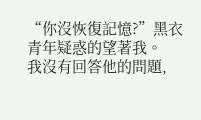“你沒恢復記憶?”黑衣青年疑惑的望著我。
我沒有回答他的問題,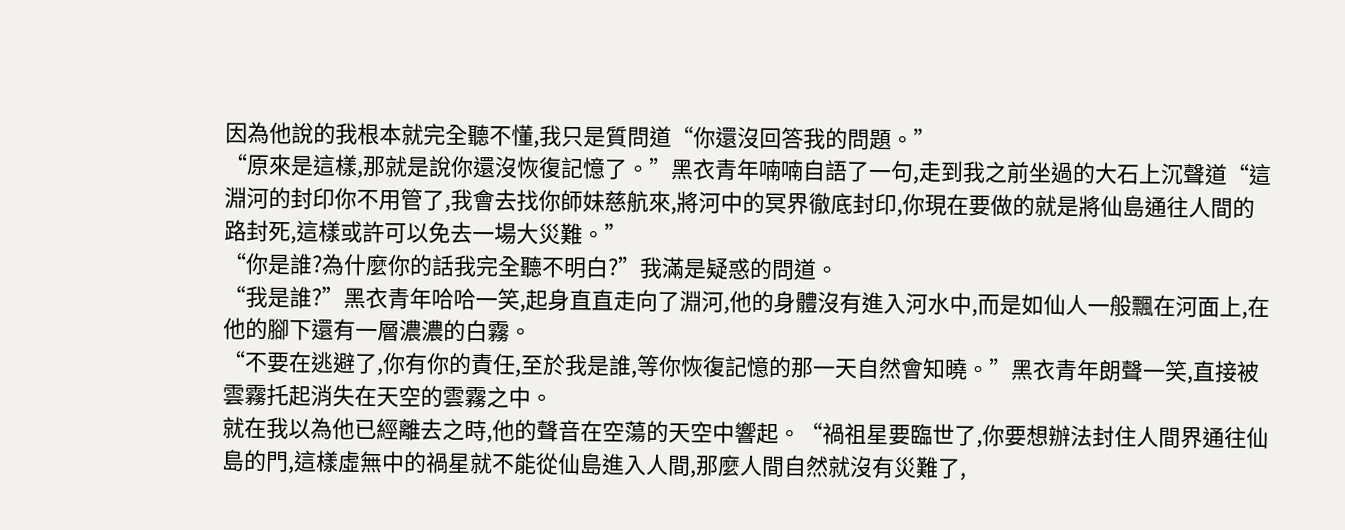因為他說的我根本就完全聽不懂,我只是質問道“你還沒回答我的問題。”
“原來是這樣,那就是說你還沒恢復記憶了。”黑衣青年喃喃自語了一句,走到我之前坐過的大石上沉聲道“這淵河的封印你不用管了,我會去找你師妹慈航來,將河中的冥界徹底封印,你現在要做的就是將仙島通往人間的路封死,這樣或許可以免去一場大災難。”
“你是誰?為什麼你的話我完全聽不明白?”我滿是疑惑的問道。
“我是誰?”黑衣青年哈哈一笑,起身直直走向了淵河,他的身體沒有進入河水中,而是如仙人一般飄在河面上,在他的腳下還有一層濃濃的白霧。
“不要在逃避了,你有你的責任,至於我是誰,等你恢復記憶的那一天自然會知曉。”黑衣青年朗聲一笑,直接被雲霧托起消失在天空的雲霧之中。
就在我以為他已經離去之時,他的聲音在空蕩的天空中響起。“禍祖星要臨世了,你要想辦法封住人間界通往仙島的門,這樣虛無中的禍星就不能從仙島進入人間,那麼人間自然就沒有災難了,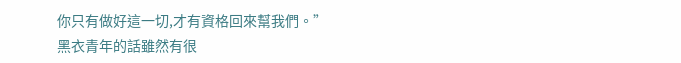你只有做好這一切,才有資格回來幫我們。”
黑衣青年的話雖然有很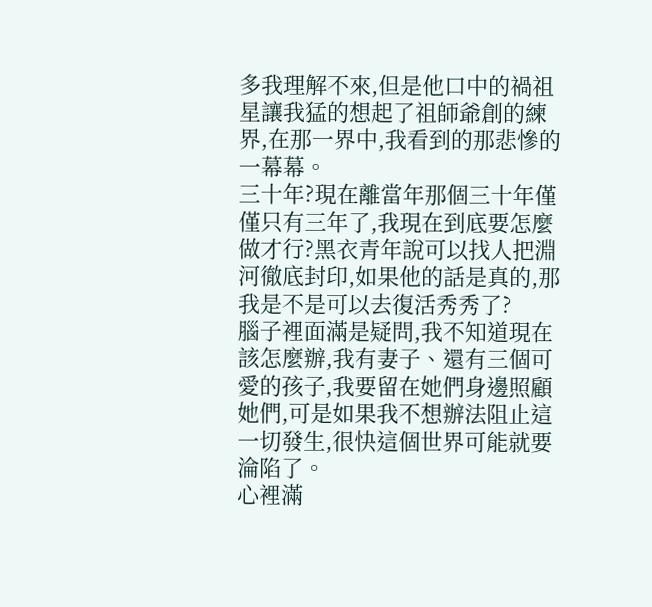多我理解不來,但是他口中的禍祖星讓我猛的想起了祖師爺創的練界,在那一界中,我看到的那悲慘的一幕幕。
三十年?現在離當年那個三十年僅僅只有三年了,我現在到底要怎麼做才行?黑衣青年說可以找人把淵河徹底封印,如果他的話是真的,那我是不是可以去復活秀秀了?
腦子裡面滿是疑問,我不知道現在該怎麼辦,我有妻子、還有三個可愛的孩子,我要留在她們身邊照顧她們,可是如果我不想辦法阻止這一切發生,很快這個世界可能就要淪陷了。
心裡滿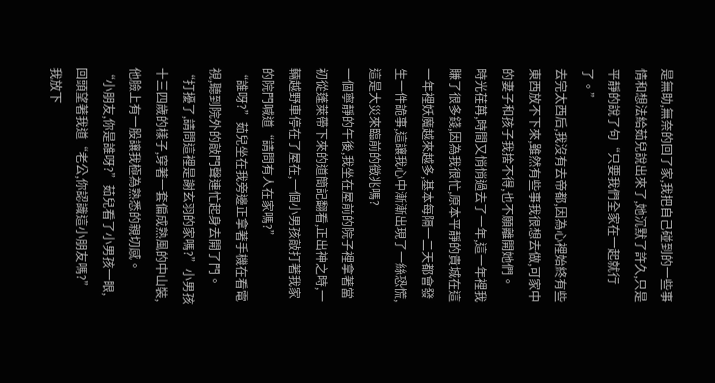是無助,無奈的回了家,我把自己碰到的一些事情和想法給茹兒說出來了,她沉默了許久,只是平靜的說了句“只要我們全家在一起就行了。”
去完太西后,我沒有去帝都,因為心裡始終有些東西放不下來,雖然有些事我很想去做,可家中的妻子和孩子我捨不得,也不願離開她們。
時光荏苒,時間又悄悄過去了一年,這一年裡我賺了很多錢,因為我很忙,原本平靜的貴城在這一年裡妖魔越來越多,基本每隔一二天都會發生一件詭事,這讓我心中漸漸出現了一絲恐慌,這是大災來臨前的徵兆嗎?
一個寧靜的午後,我坐在屋前的院子裡拿著當初從蓬萊帶下來的道簡記翻看,正出神之時,一輛越野車停在了屋在,一個小男孩敲打著我家的院門喊道“請問有人在家嗎?”
“誰呀?”茹兒坐在我旁邊正拿著手機在看電視,聽到院外的敲門聲連忙起身去開了門。
“打擾了,請問這裡是謝玄羽的家嗎?”小男孩十三四歲的樣子,穿著一套偏成熟風的中山裝,他臉上有一股讓我極為熟悉的親切感。
“小朋友,你是誰呀?”茹兒看了小男孩一眼,回頭望著我道“老公,你認識這小朋友嗎?”
我放下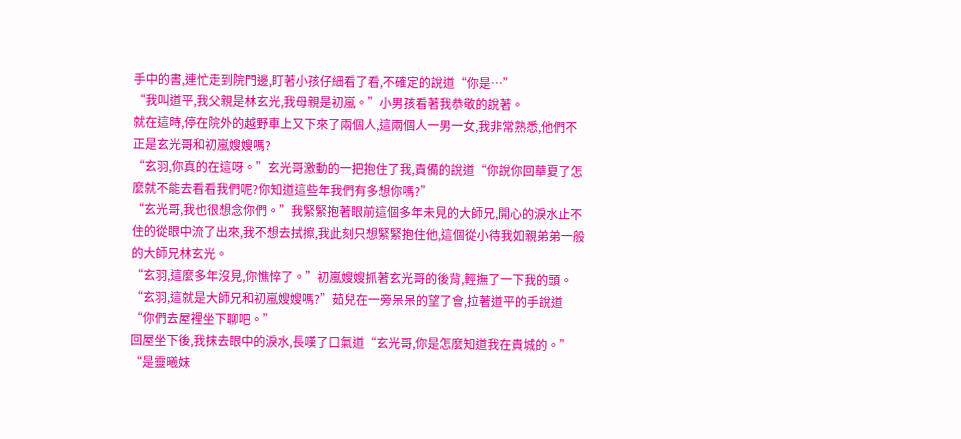手中的書,連忙走到院門邊,盯著小孩仔細看了看,不確定的說道“你是…”
“我叫道平,我父親是林玄光,我母親是初嵐。”小男孩看著我恭敬的說著。
就在這時,停在院外的越野車上又下來了兩個人,這兩個人一男一女,我非常熟悉,他們不正是玄光哥和初嵐嫂嫂嗎?
“玄羽,你真的在這呀。”玄光哥激動的一把抱住了我,責備的說道“你說你回華夏了怎麼就不能去看看我們呢?你知道這些年我們有多想你嗎?”
“玄光哥,我也很想念你們。”我緊緊抱著眼前這個多年未見的大師兄,開心的淚水止不住的從眼中流了出來,我不想去拭擦,我此刻只想緊緊抱住他,這個從小待我如親弟弟一般的大師兄林玄光。
“玄羽,這麼多年沒見,你憔悴了。”初嵐嫂嫂抓著玄光哥的後背,輕撫了一下我的頭。
“玄羽,這就是大師兄和初嵐嫂嫂嗎?”茹兒在一旁呆呆的望了會,拉著道平的手說道“你們去屋裡坐下聊吧。”
回屋坐下後,我抹去眼中的淚水,長嘆了口氣道“玄光哥,你是怎麼知道我在貴城的。”
“是靈曦妹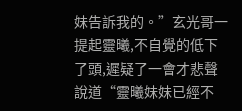妹告訴我的。”玄光哥一提起靈曦,不自覺的低下了頭,遲疑了一會才悲聲說道“靈曦妹妹已經不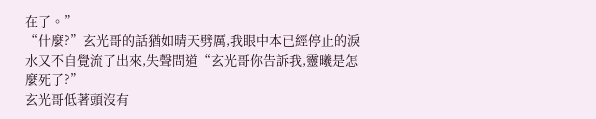在了。”
“什麼?”玄光哥的話猶如晴天劈厲,我眼中本已經停止的淚水又不自覺流了出來,失聲問道“玄光哥你告訴我,靈曦是怎麼死了?”
玄光哥低著頭沒有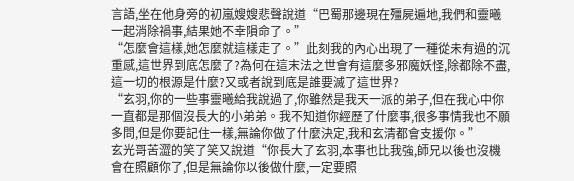言語,坐在他身旁的初嵐嫂嫂悲聲說道“巴蜀那邊現在殭屍遍地,我們和靈曦一起消除禍事,結果她不幸隕命了。”
“怎麼會這樣,她怎麼就這樣走了。”此刻我的內心出現了一種從未有過的沉重感,這世界到底怎麼了?為何在這末法之世會有這麼多邪魔妖怪,除都除不盡,這一切的根源是什麼?又或者說到底是誰要滅了這世界?
“玄羽,你的一些事靈曦給我說過了,你雖然是我天一派的弟子,但在我心中你一直都是那個沒長大的小弟弟。我不知道你經歷了什麼事,很多事情我也不願多問,但是你要記住一樣,無論你做了什麼決定,我和玄清都會支援你。”
玄光哥苦澀的笑了笑又說道“你長大了玄羽,本事也比我強,師兄以後也沒機會在照顧你了,但是無論你以後做什麼,一定要照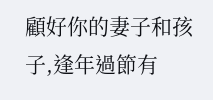顧好你的妻子和孩子,逢年過節有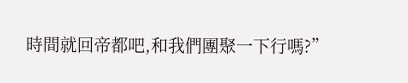時間就回帝都吧,和我們團聚一下行嗎?”